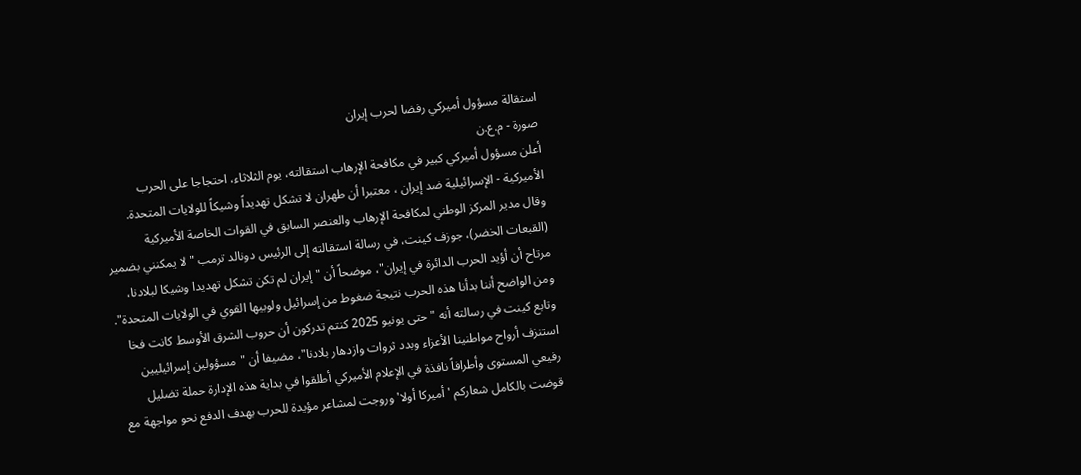استقالة مسؤول أميركي رفضا لحرب إيران
صورة - م.ع.ن
أعلن مسؤول أميركي كبير في مكافحة الإرهاب استقالته، يوم الثلاثاء، احتجاجا على الحرب الأميركية - الإسرائيلية ضد إيران ، معتبرا أن طهران لا تشكل تهديداً وشيكاً للولايات المتحدة.
وقال مدير المركز الوطني لمكافحة الإرهاب والعنصر السابق في القوات الخاصة الأميركية (القبعات الخضر)، جوزف كينت، في رسالة استقالته إلى الرئيس دونالد ترمب "لا يمكنني بضمير مرتاح أن أؤيد الحرب الدائرة في إيران"، موضحاً أن "إيران لم تكن تشكل تهديدا وشيكا لبلادنا، ومن الواضح أننا بدأنا هذه الحرب نتيجة ضغوط من إسرائيل ولوبيها القوي في الولايات المتحدة".
وتابع كينت في رسالته أنه "حتى يونيو 2025 كنتم تدركون أن حروب الشرق الأوسط كانت فخا استنزف أرواح مواطنينا الأعزاء وبدد ثروات وازدهار بلادنا"، مضيفا أن "مسؤولين إسرائيليين رفيعي المستوى وأطرافاً نافذة في الإعلام الأميركي أطلقوا في بداية هذه الإدارة حملة تضليل قوضت بالكامل شعاركم 'أميركا أولا' وروجت لمشاعر مؤيدة للحرب بهدف الدفع نحو مواجهة مع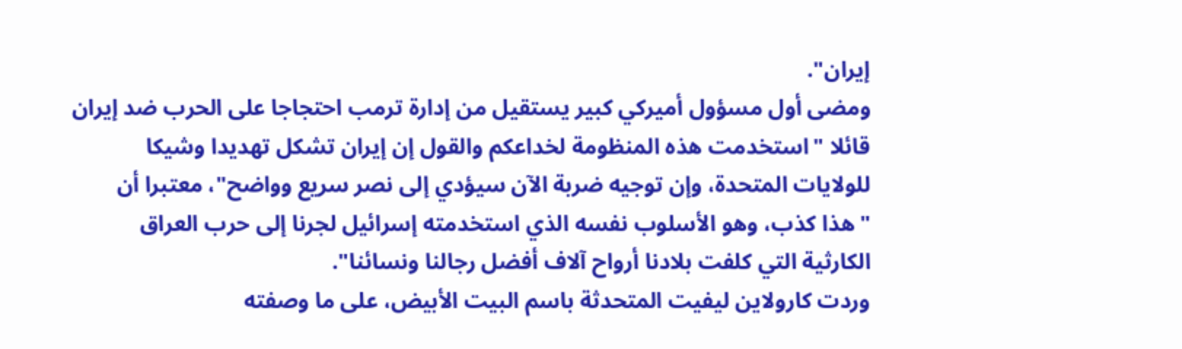إيران".
ومضى أول مسؤول أميركي كبير يستقيل من إدارة ترمب احتجاجا على الحرب ضد إيران قائلا "استخدمت هذه المنظومة لخداعكم والقول إن إيران تشكل تهديدا وشيكا للولايات المتحدة، وإن توجيه ضربة الآن سيؤدي إلى نصر سريع وواضح"، معتبرا أن "هذا كذب، وهو الأسلوب نفسه الذي استخدمته إسرائيل لجرنا إلى حرب العراق الكارثية التي كلفت بلادنا أرواح آلاف أفضل رجالنا ونسائنا".
وردت كارولاين ليفيت المتحدثة باسم البيت الأبيض، على ما وصفته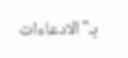بـ"الادعاءات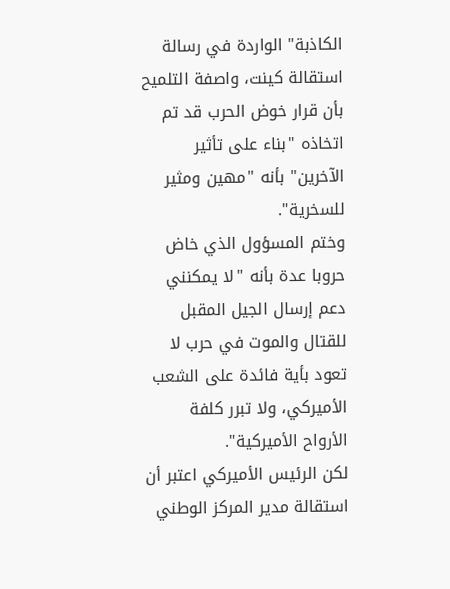الكاذبة" الواردة في رسالة استقالة كينت، واصفة التلميح بأن قرار خوض الحرب قد تم اتخاذه "بناء على تأثير الآخرين" بأنه "مهين ومثير للسخرية".
وختم المسؤول الذي خاض حروبا عدة بأنه "لا يمكنني دعم إرسال الجيل المقبل للقتال والموت في حرب لا تعود بأية فائدة على الشعب الأميركي، ولا تبرر كلفة الأرواح الأميركية".
لكن الرئيس الأميركي اعتبر أن استقالة مدير المركز الوطني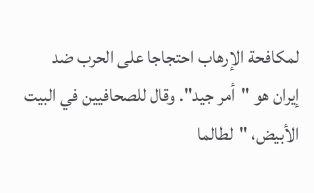لمكافحة الإرهاب احتجاجا على الحرب ضد إيران هو "أمر جيد". وقال للصحافيين في البيت الأبيض، "لطالما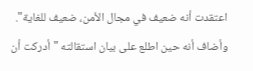اعتقدت أنه ضعيف في مجال الأمن، ضعيف للغاية". وأضاف أنه حين اطلع على بيان استقالته "أدركت أن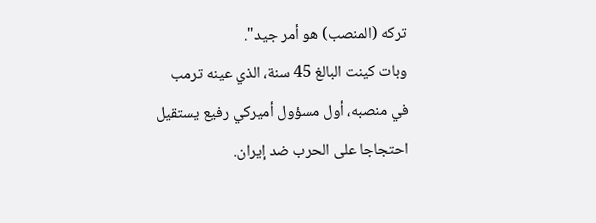تركه (المنصب) هو أمر جيد".
وبات كينت البالغ 45 سنة، الذي عينه ترمب في منصبه، أول مسؤول أميركي رفيع يستقيل احتجاجا على الحرب ضد إيران.